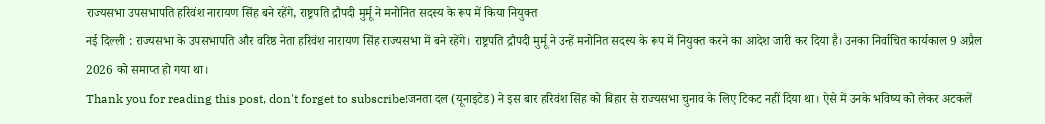राज्यसभा उपसभापति हरिवंश नारायण सिंह बने रहेंगे, राष्ट्रपति द्रौपदी मुर्मू ने मनोनित सदस्य के रूप में किया नियुक्त
नई दिल्ली : राज्यसभा के उपसभापति और वरिष्ठ नेता हरिवंश नारायण सिंह राज्यसभा में बने रहेंगे। राष्ट्रपति द्रौपदी मुर्मू ने उन्हें मनोनित सदस्य के रूप में नियुक्त करने का आदेश जारी कर दिया है। उनका निर्वाचित कार्यकाल 9 अप्रैल 2026 को समाप्त हो गया था।
Thank you for reading this post, don't forget to subscribe!जनता दल (यूनाइटेड) ने इस बार हरिवंश सिंह को बिहार से राज्यसभा चुनाव के लिए टिकट नहीं दिया था। ऐसे में उनके भविष्य को लेकर अटकलें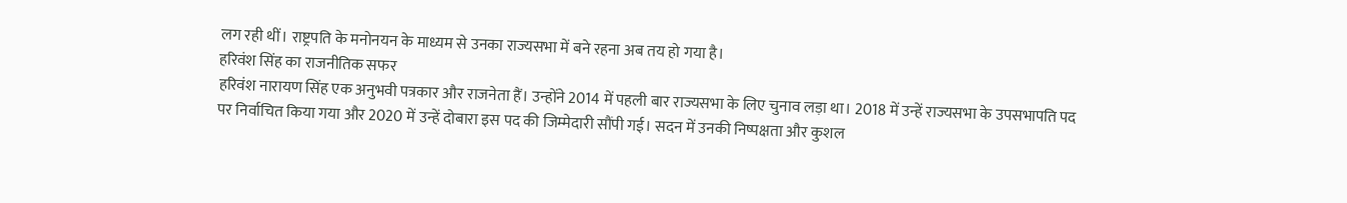लग रही थीं। राष्ट्रपति के मनोनयन के माध्यम से उनका राज्यसभा में बने रहना अब तय हो गया है।
हरिवंश सिंह का राजनीतिक सफर
हरिवंश नारायण सिंह एक अनुभवी पत्रकार और राजनेता हैं। उन्होंने 2014 में पहली बार राज्यसभा के लिए चुनाव लड़ा था। 2018 में उन्हें राज्यसभा के उपसभापति पद पर निर्वाचित किया गया और 2020 में उन्हें दोबारा इस पद की जिम्मेदारी सौंपी गई। सदन में उनकी निष्पक्षता और कुशल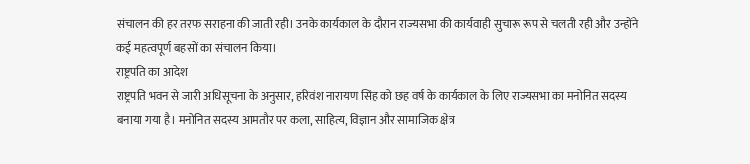संचालन की हर तरफ सराहना की जाती रही। उनके कार्यकाल के दौरान राज्यसभा की कार्यवाही सुचारू रूप से चलती रही और उन्होंने कई महत्वपूर्ण बहसों का संचालन किया।
राष्ट्रपति का आदेश
राष्ट्रपति भवन से जारी अधिसूचना के अनुसार, हरिवंश नारायण सिंह को छह वर्ष के कार्यकाल के लिए राज्यसभा का मनोनित सदस्य बनाया गया है। मनोनित सदस्य आमतौर पर कला, साहित्य, विज्ञान और सामाजिक क्षेत्र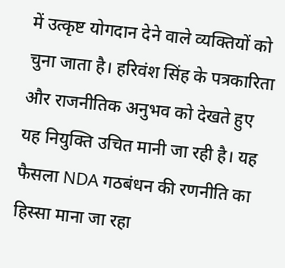में उत्कृष्ट योगदान देने वाले व्यक्तियों को चुना जाता है। हरिवंश सिंह के पत्रकारिता और राजनीतिक अनुभव को देखते हुए यह नियुक्ति उचित मानी जा रही है। यह फैसला NDA गठबंधन की रणनीति का हिस्सा माना जा रहा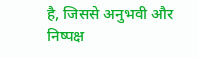है, जिससे अनुभवी और निष्पक्ष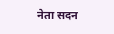नेता सदन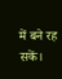में बने रह सकें।